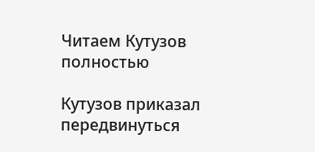Читаем Кутузов полностью

Кутузов приказал передвинуться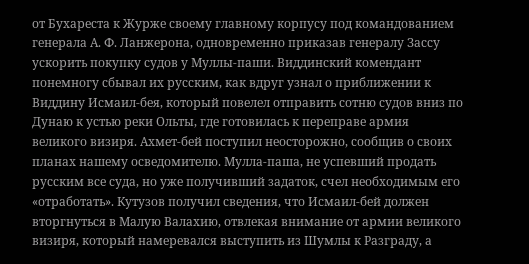от Бухареста к Журже своему главному корпусу под командованием генерала А. Ф. Ланжерона, одновременно приказав генералу Зассу ускорить покупку судов у Муллы-паши. Виддинский комендант понемногу сбывал их русским, как вдруг узнал о приближении к Виддину Исмаил-бея, который повелел отправить сотню судов вниз по Дунаю к устью реки Ольты, где готовилась к переправе армия великого визиря. Ахмет-бей поступил неосторожно, сообщив о своих планах нашему осведомителю. Мулла-паша, не успевший продать русским все суда, но уже получивший задаток, счел необходимым его «отработать». Кутузов получил сведения, что Исмаил-бей должен вторгнуться в Малую Валахию, отвлекая внимание от армии великого визиря, который намеревался выступить из Шумлы к Разграду, а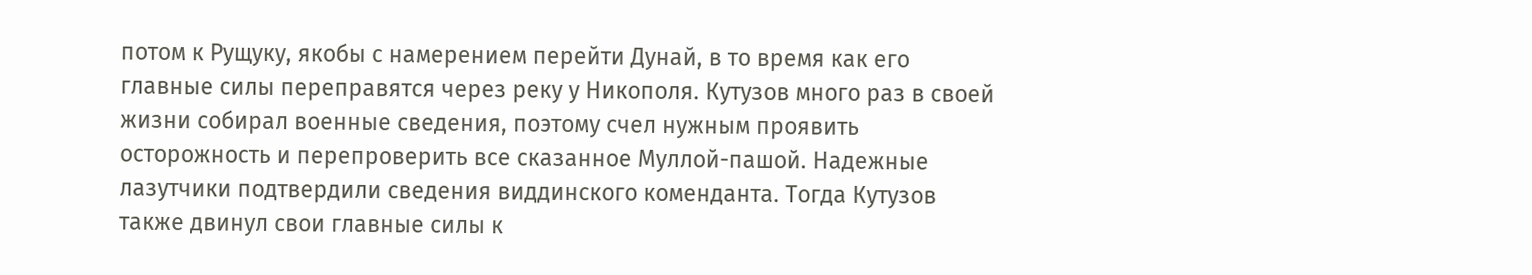потом к Рущуку, якобы с намерением перейти Дунай, в то время как его главные силы переправятся через реку у Никополя. Кутузов много раз в своей жизни собирал военные сведения, поэтому счел нужным проявить осторожность и перепроверить все сказанное Муллой-пашой. Надежные лазутчики подтвердили сведения виддинского коменданта. Тогда Кутузов также двинул свои главные силы к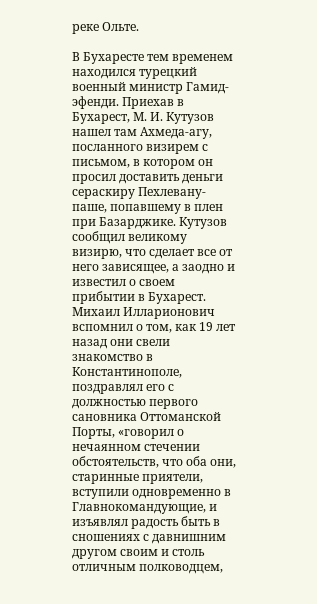реке Ольте.

В Бухаресте тем временем находился турецкий военный министр Гамид-эфенди. Приехав в Бухарест, М. И. Кутузов нашел там Ахмеда-агу, посланного визирем с письмом, в котором он просил доставить деньги сераскиру Пехлевану-паше, попавшему в плен при Базарджике. Кутузов сообщил великому визирю, что сделает все от него зависящее, а заодно и известил о своем прибытии в Бухарест. Михаил Илларионович вспомнил о том, как 19 лет назад они свели знакомство в Константинополе, поздравлял его с должностью первого сановника Оттоманской Порты, «говорил о нечаянном стечении обстоятельств, что оба они, старинные приятели, вступили одновременно в Главнокомандующие, и изъявлял радость быть в сношениях с давнишним другом своим и столь отличным полководцем,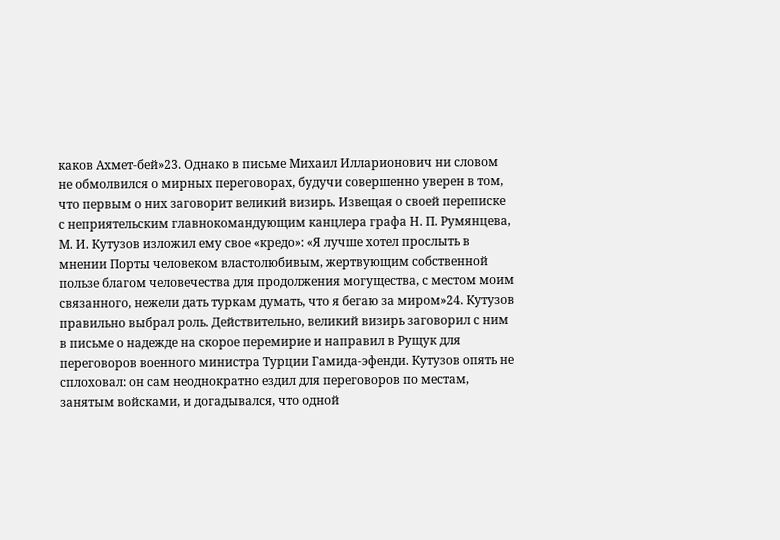каков Ахмет-бей»23. Однако в письме Михаил Илларионович ни словом не обмолвился о мирных переговорах, будучи совершенно уверен в том, что первым о них заговорит великий визирь. Извещая о своей переписке с неприятельским главнокомандующим канцлера графа Н. П. Румянцева, М. И. Кутузов изложил ему свое «кредо»: «Я лучше хотел прослыть в мнении Порты человеком властолюбивым, жертвующим собственной пользе благом человечества для продолжения могущества, с местом моим связанного, нежели дать туркам думать, что я бегаю за миром»24. Кутузов правильно выбрал роль. Действительно, великий визирь заговорил с ним в письме о надежде на скорое перемирие и направил в Рущук для переговоров военного министра Турции Гамида-эфенди. Кутузов опять не сплоховал: он сам неоднократно ездил для переговоров по местам, занятым войсками, и догадывался, что одной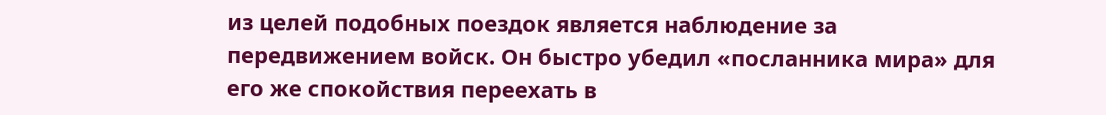из целей подобных поездок является наблюдение за передвижением войск. Он быстро убедил «посланника мира» для его же спокойствия переехать в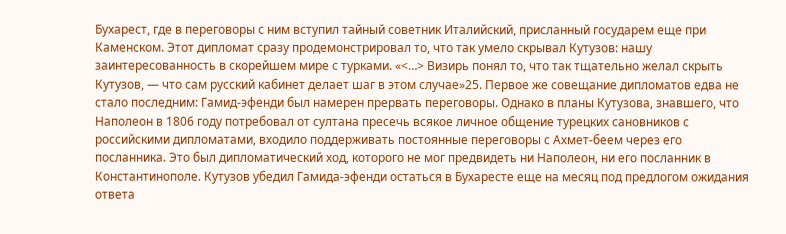Бухарест, где в переговоры с ним вступил тайный советник Италийский, присланный государем еще при Каменском. Этот дипломат сразу продемонстрировал то, что так умело скрывал Кутузов: нашу заинтересованность в скорейшем мире с турками. «<…> Визирь понял то, что так тщательно желал скрыть Кутузов, — что сам русский кабинет делает шаг в этом случае»25. Первое же совещание дипломатов едва не стало последним: Гамид-эфенди был намерен прервать переговоры. Однако в планы Кутузова, знавшего, что Наполеон в 1806 году потребовал от султана пресечь всякое личное общение турецких сановников с российскими дипломатами, входило поддерживать постоянные переговоры с Ахмет-беем через его посланника. Это был дипломатический ход, которого не мог предвидеть ни Наполеон, ни его посланник в Константинополе. Кутузов убедил Гамида-эфенди остаться в Бухаресте еще на месяц под предлогом ожидания ответа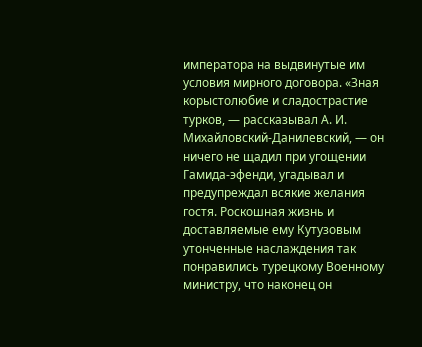императора на выдвинутые им условия мирного договора. «Зная корыстолюбие и сладострастие турков, — рассказывал А. И. Михайловский-Данилевский, — он ничего не щадил при угощении Гамида-эфенди, угадывал и предупреждал всякие желания гостя. Роскошная жизнь и доставляемые ему Кутузовым утонченные наслаждения так понравились турецкому Военному министру, что наконец он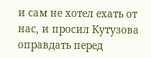и сам не хотел ехать от нас, и просил Кутузова оправдать перед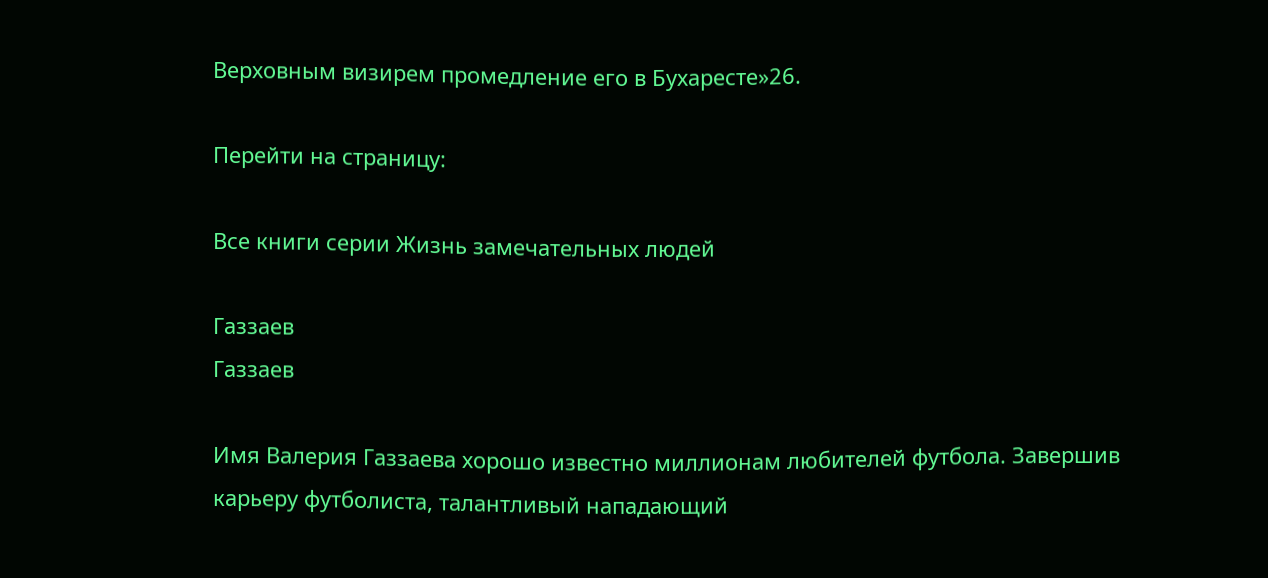Верховным визирем промедление его в Бухаресте»26.

Перейти на страницу:

Все книги серии Жизнь замечательных людей

Газзаев
Газзаев

Имя Валерия Газзаева хорошо известно миллионам любителей футбола. Завершив карьеру футболиста, талантливый нападающий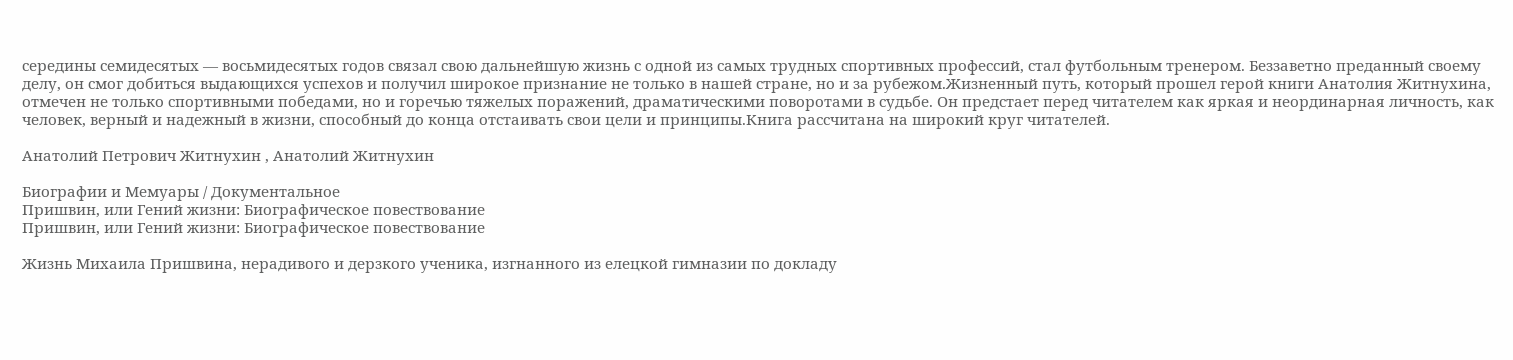середины семидесятых — восьмидесятых годов связал свою дальнейшую жизнь с одной из самых трудных спортивных профессий, стал футбольным тренером. Беззаветно преданный своему делу, он смог добиться выдающихся успехов и получил широкое признание не только в нашей стране, но и за рубежом.Жизненный путь, который прошел герой книги Анатолия Житнухина, отмечен не только спортивными победами, но и горечью тяжелых поражений, драматическими поворотами в судьбе. Он предстает перед читателем как яркая и неординарная личность, как человек, верный и надежный в жизни, способный до конца отстаивать свои цели и принципы.Книга рассчитана на широкий круг читателей.

Анатолий Петрович Житнухин , Анатолий Житнухин

Биографии и Мемуары / Документальное
Пришвин, или Гений жизни: Биографическое повествование
Пришвин, или Гений жизни: Биографическое повествование

Жизнь Михаила Пришвина, нерадивого и дерзкого ученика, изгнанного из елецкой гимназии по докладу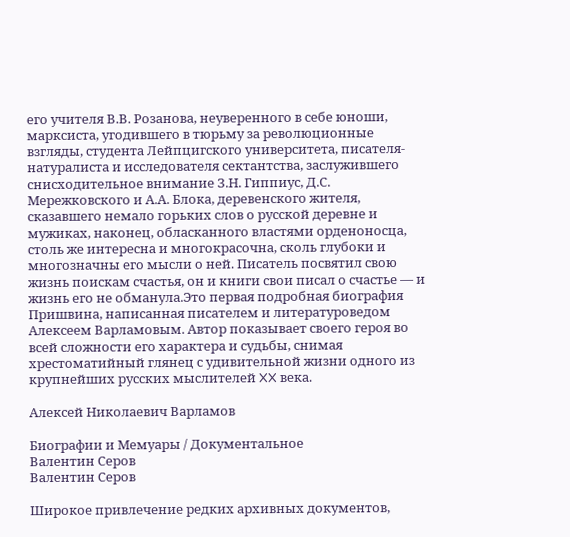его учителя В.В. Розанова, неуверенного в себе юноши, марксиста, угодившего в тюрьму за революционные взгляды, студента Лейпцигского университета, писателя-натуралиста и исследователя сектантства, заслужившего снисходительное внимание З.Н. Гиппиус, Д.С. Мережковского и А.А. Блока, деревенского жителя, сказавшего немало горьких слов о русской деревне и мужиках, наконец, обласканного властями орденоносца, столь же интересна и многокрасочна, сколь глубоки и многозначны его мысли о ней. Писатель посвятил свою жизнь поискам счастья, он и книги свои писал о счастье — и жизнь его не обманула.Это первая подробная биография Пришвина, написанная писателем и литературоведом Алексеем Варламовым. Автор показывает своего героя во всей сложности его характера и судьбы, снимая хрестоматийный глянец с удивительной жизни одного из крупнейших русских мыслителей XX века.

Алексей Николаевич Варламов

Биографии и Мемуары / Документальное
Валентин Серов
Валентин Серов

Широкое привлечение редких архивных документов,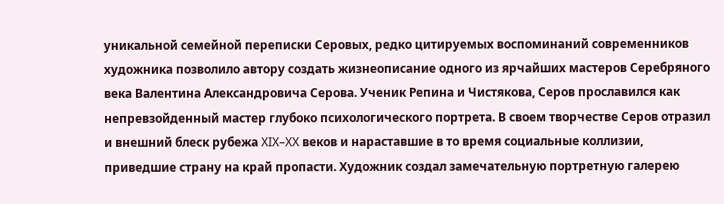уникальной семейной переписки Серовых, редко цитируемых воспоминаний современников художника позволило автору создать жизнеописание одного из ярчайших мастеров Серебряного века Валентина Александровича Серова. Ученик Репина и Чистякова, Серов прославился как непревзойденный мастер глубоко психологического портрета. В своем творчестве Серов отразил и внешний блеск рубежа XIX–XX веков и нараставшие в то время социальные коллизии, приведшие страну на край пропасти. Художник создал замечательную портретную галерею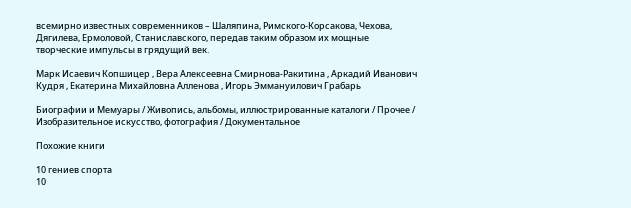всемирно известных современников – Шаляпина, Римского-Корсакова, Чехова, Дягилева, Ермоловой, Станиславского, передав таким образом их мощные творческие импульсы в грядущий век.

Марк Исаевич Копшицер , Вера Алексеевна Смирнова-Ракитина , Аркадий Иванович Кудря , Екатерина Михайловна Алленова , Игорь Эммануилович Грабарь

Биографии и Мемуары / Живопись, альбомы, иллюстрированные каталоги / Прочее / Изобразительное искусство, фотография / Документальное

Похожие книги

10 гениев спорта
10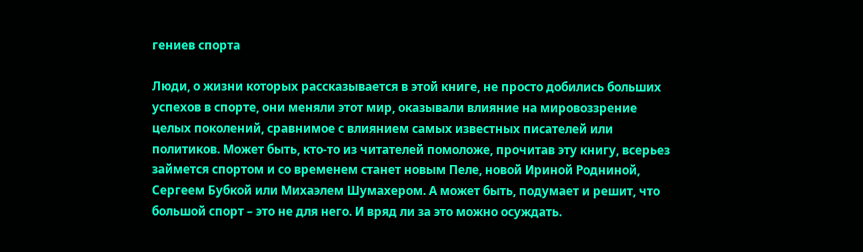гениев спорта

Люди, о жизни которых рассказывается в этой книге, не просто добились больших успехов в спорте, они меняли этот мир, оказывали влияние на мировоззрение целых поколений, сравнимое с влиянием самых известных писателей или политиков. Может быть, кто-то из читателей помоложе, прочитав эту книгу, всерьез займется спортом и со временем станет новым Пеле, новой Ириной Родниной, Сергеем Бубкой или Михаэлем Шумахером. А может быть, подумает и решит, что большой спорт – это не для него. И вряд ли за это можно осуждать.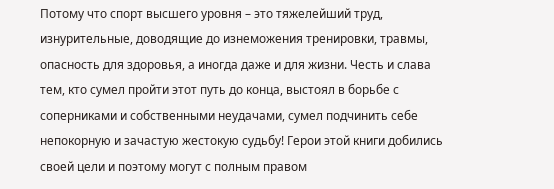Потому что спорт высшего уровня – это тяжелейший труд, изнурительные, доводящие до изнеможения тренировки, травмы, опасность для здоровья, а иногда даже и для жизни. Честь и слава тем, кто сумел пройти этот путь до конца, выстоял в борьбе с соперниками и собственными неудачами, сумел подчинить себе непокорную и зачастую жестокую судьбу! Герои этой книги добились своей цели и поэтому могут с полным правом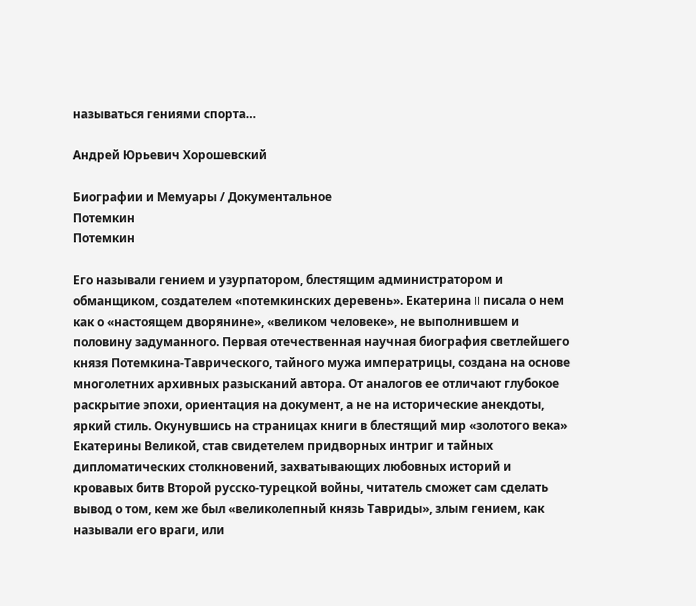называться гениями спорта…

Андрей Юрьевич Хорошевский

Биографии и Мемуары / Документальное
Потемкин
Потемкин

Его называли гением и узурпатором, блестящим администратором и обманщиком, создателем «потемкинских деревень». Екатерина II писала о нем как о «настоящем дворянине», «великом человеке», не выполнившем и половину задуманного. Первая отечественная научная биография светлейшего князя Потемкина-Таврического, тайного мужа императрицы, создана на основе многолетних архивных разысканий автора. От аналогов ее отличают глубокое раскрытие эпохи, ориентация на документ, а не на исторические анекдоты, яркий стиль. Окунувшись на страницах книги в блестящий мир «золотого века» Екатерины Великой, став свидетелем придворных интриг и тайных дипломатических столкновений, захватывающих любовных историй и кровавых битв Второй русско-турецкой войны, читатель сможет сам сделать вывод о том, кем же был «великолепный князь Тавриды», злым гением, как называли его враги, или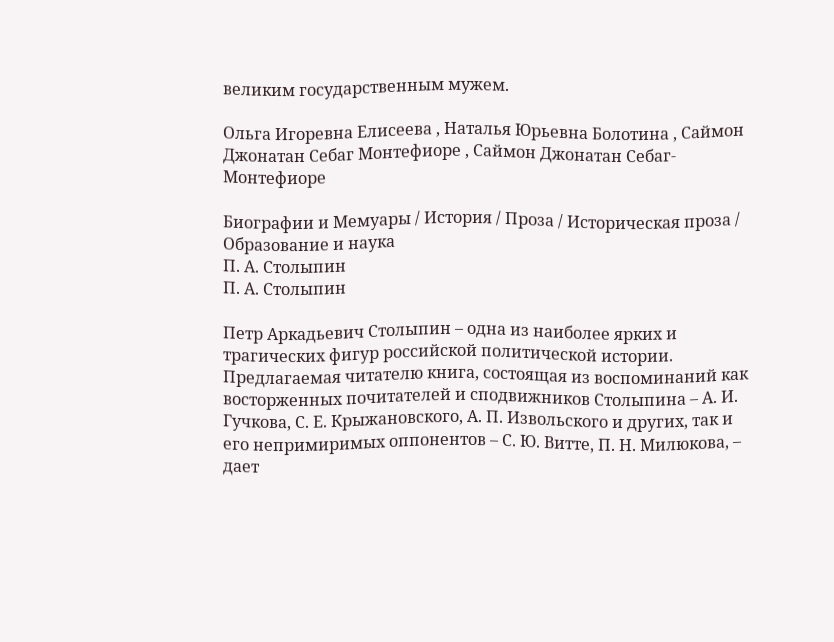великим государственным мужем.

Ольга Игоревна Елисеева , Наталья Юрьевна Болотина , Саймон Джонатан Себаг Монтефиоре , Саймон Джонатан Себаг-Монтефиоре

Биографии и Мемуары / История / Проза / Историческая проза / Образование и наука
П. А. Столыпин
П. А. Столыпин

Петр Аркадьевич Столыпин – одна из наиболее ярких и трагических фигур российской политической истории. Предлагаемая читателю книга, состоящая из воспоминаний как восторженных почитателей и сподвижников Столыпина – А. И. Гучкова, С. Е. Крыжановского, А. П. Извольского и других, так и его непримиримых оппонентов – С. Ю. Витте, П. Н. Милюкова, – дает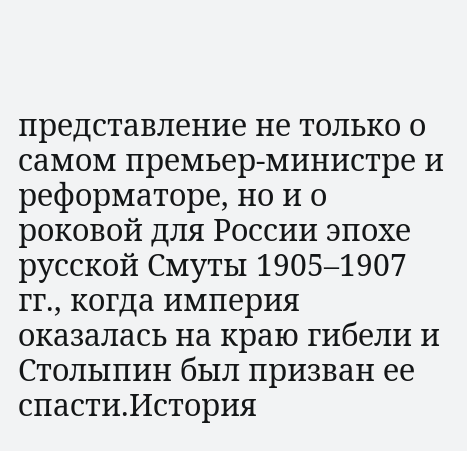представление не только о самом премьер-министре и реформаторе, но и о роковой для России эпохе русской Смуты 1905–1907 гг., когда империя оказалась на краю гибели и Столыпин был призван ее спасти.История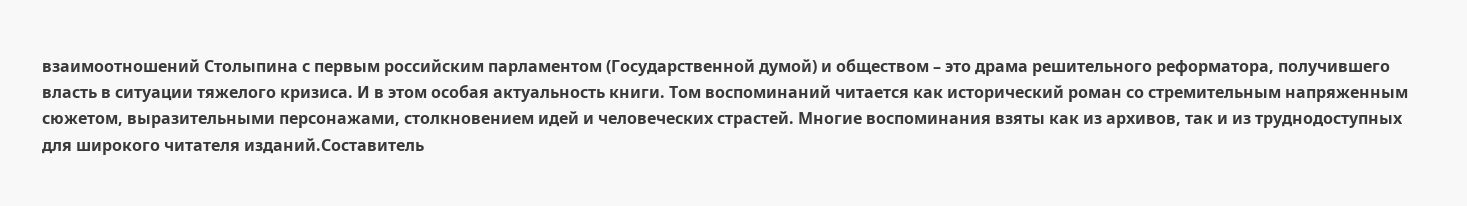взаимоотношений Столыпина с первым российским парламентом (Государственной думой) и обществом – это драма решительного реформатора, получившего власть в ситуации тяжелого кризиса. И в этом особая актуальность книги. Том воспоминаний читается как исторический роман со стремительным напряженным сюжетом, выразительными персонажами, столкновением идей и человеческих страстей. Многие воспоминания взяты как из архивов, так и из труднодоступных для широкого читателя изданий.Составитель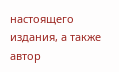настоящего издания, а также автор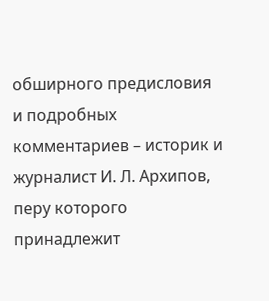обширного предисловия и подробных комментариев – историк и журналист И. Л. Архипов, перу которого принадлежит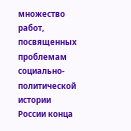множество работ, посвященных проблемам социально-политической истории России конца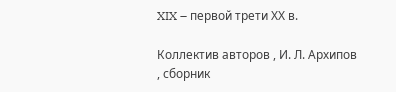XIX – первой трети ХХ в.

Коллектив авторов , И. Л. Архипов , сборник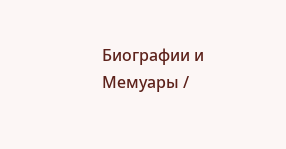Биографии и Мемуары /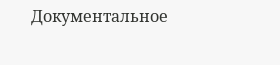Документальное